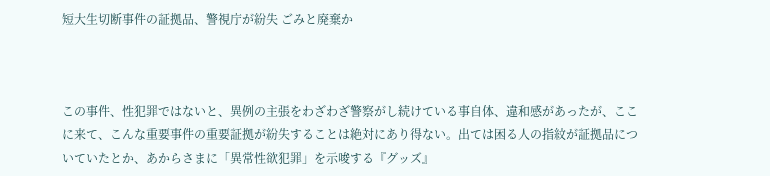短大生切断事件の証拠品、警視庁が紛失 ごみと廃棄か



この事件、性犯罪ではないと、異例の主張をわざわざ警察がし続けている事自体、違和感があったが、ここに来て、こんな重要事件の重要証拠が紛失することは絶対にあり得ない。出ては困る人の指紋が証拠品についていたとか、あからさまに「異常性欲犯罪」を示唆する『グッズ』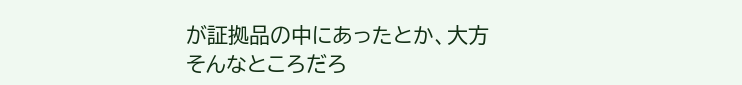が証拠品の中にあったとか、大方そんなところだろ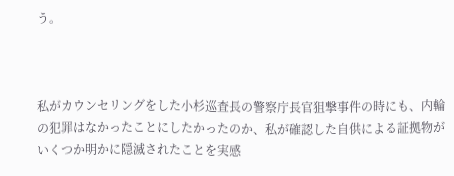う。



私がカウンセリングをした小杉巡査長の警察庁長官狙撃事件の時にも、内輪の犯罪はなかったことにしたかったのか、私が確認した自供による証拠物がいくつか明かに隠滅されたことを実感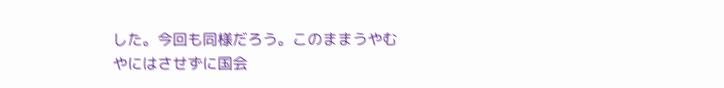した。今回も同様だろう。このままうやむやにはさせずに国会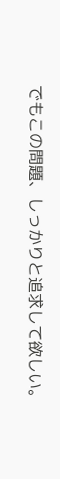でもこの問題、しっかりと追求して欲しい。